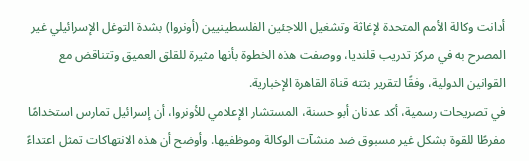أدانت وكالة الأمم المتحدة لإغاثة وتشغيل اللاجئين الفلسطينيين (أونروا) بشدة التوغل الإسرائيلي غير المصرح به في مركز تدريب قلنديا، ووصفت هذه الخطوة بأنها مثيرة للقلق العميق وتتناقض مع القوانين الدولية، وفقًا لتقرير بثته قناة القاهرة الإخبارية.
في تصريحات رسمية، أكد عدنان أبو حسنة، المستشار الإعلامي للأونروا، أن إسرائيل تمارس استخدامًا مفرطًا للقوة بشكل غير مسبوق ضد منشآت الوكالة وموظفيها. وأوضح أن هذه الانتهاكات تمثل اعتداءً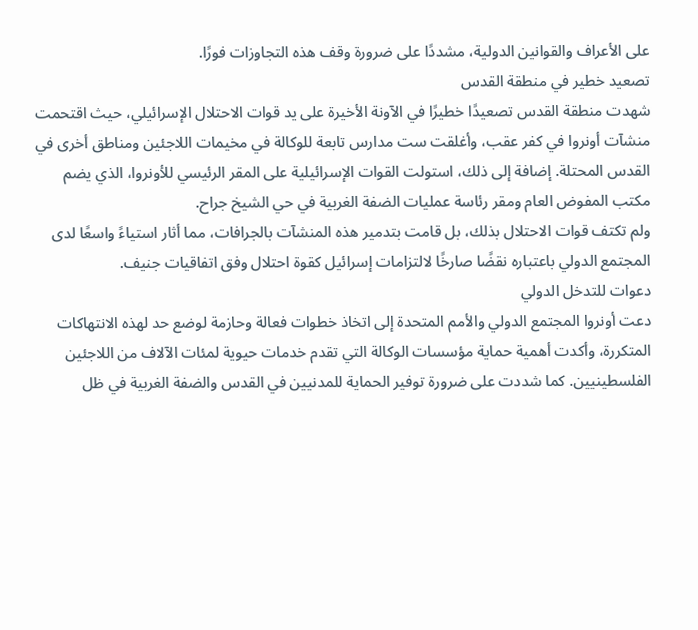على الأعراف والقوانين الدولية، مشددًا على ضرورة وقف هذه التجاوزات فورًا.
تصعيد خطير في منطقة القدس
شهدت منطقة القدس تصعيدًا خطيرًا في الآونة الأخيرة على يد قوات الاحتلال الإسرائيلي، حيث اقتحمت منشآت أونروا في كفر عقب، وأغلقت ست مدارس تابعة للوكالة في مخيمات اللاجئين ومناطق أخرى في القدس المحتلة. إضافة إلى ذلك، استولت القوات الإسرائيلية على المقر الرئيسي للأونروا، الذي يضم مكتب المفوض العام ومقر رئاسة عمليات الضفة الغربية في حي الشيخ جراح.
ولم تكتف قوات الاحتلال بذلك، بل قامت بتدمير هذه المنشآت بالجرافات، مما أثار استياءً واسعًا لدى المجتمع الدولي باعتباره نقضًا صارخًا لالتزامات إسرائيل كقوة احتلال وفق اتفاقيات جنيف.
دعوات للتدخل الدولي
دعت أونروا المجتمع الدولي والأمم المتحدة إلى اتخاذ خطوات فعالة وحازمة لوضع حد لهذه الانتهاكات المتكررة، وأكدت أهمية حماية مؤسسات الوكالة التي تقدم خدمات حيوية لمئات الآلاف من اللاجئين الفلسطينيين. كما شددت على ضرورة توفير الحماية للمدنيين في القدس والضفة الغربية في ظل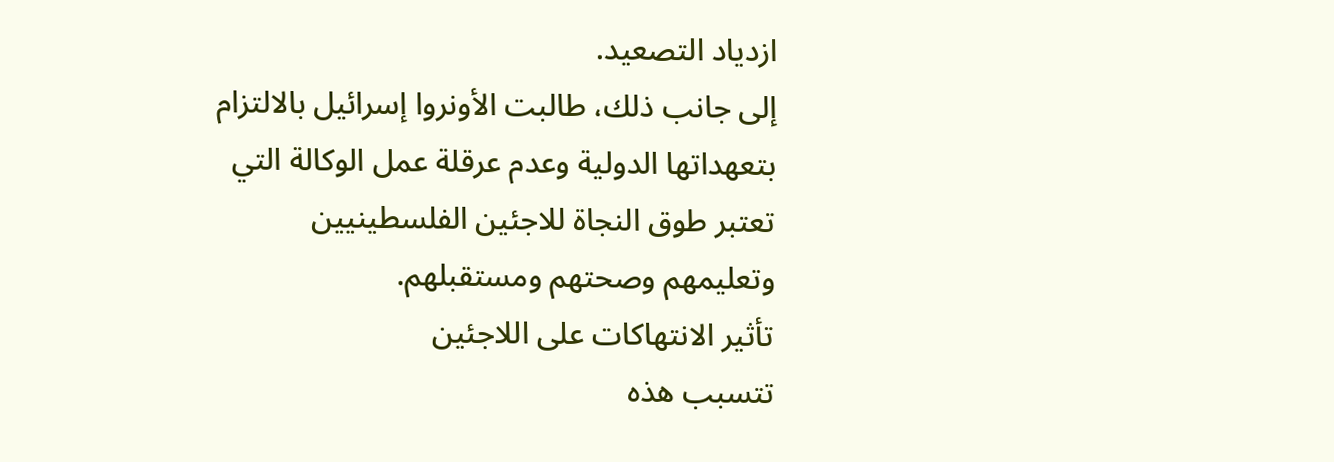ازدياد التصعيد.
إلى جانب ذلك، طالبت الأونروا إسرائيل بالالتزام بتعهداتها الدولية وعدم عرقلة عمل الوكالة التي تعتبر طوق النجاة للاجئين الفلسطينيين وتعليمهم وصحتهم ومستقبلهم.
تأثير الانتهاكات على اللاجئين
تتسبب هذه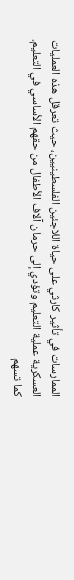الممارسات في تأثير كارثي على حياة اللاجئين الفلسطينيين، حيث تعرقل هذه العمليات العسكرية عملية التعليم وتؤدي إلى حرمان آلاف الأطفال من حقهم الأساسي في التعليم. كما تسهم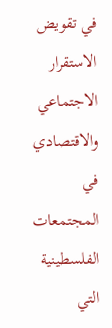في تقويض الاستقرار الاجتماعي والاقتصادي في المجتمعات الفلسطينية التي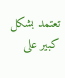تعتمد بشكل كبير على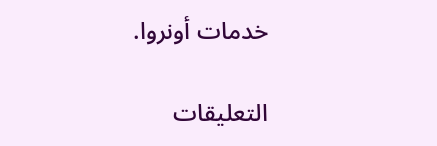خدمات أونروا.

التعليقات